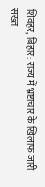शिवहर, बिहार: राज्य में भ्रष्टाचार के खिलाफ जारी सख्त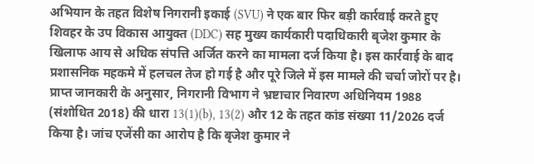अभियान के तहत विशेष निगरानी इकाई (SVU) ने एक बार फिर बड़ी कार्रवाई करते हुए शिवहर के उप विकास आयुक्त (DDC) सह मुख्य कार्यकारी पदाधिकारी बृजेश कुमार के खिलाफ आय से अधिक संपत्ति अर्जित करने का मामला दर्ज किया है। इस कार्रवाई के बाद प्रशासनिक महकमे में हलचल तेज हो गई है और पूरे जिले में इस मामले की चर्चा जोरों पर है।
प्राप्त जानकारी के अनुसार, निगरानी विभाग ने भ्रष्टाचार निवारण अधिनियम 1988 (संशोधित 2018) की धारा 13(1)(b), 13(2) और 12 के तहत कांड संख्या 11/2026 दर्ज किया है। जांच एजेंसी का आरोप है कि बृजेश कुमार ने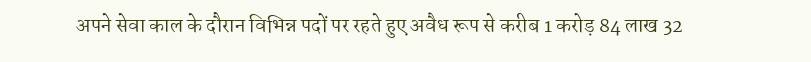अपने सेवा काल के दौरान विभिन्न पदों पर रहते हुए अवैध रूप से करीब 1 करोड़ 84 लाख 32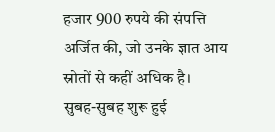हजार 900 रुपये की संपत्ति अर्जित की, जो उनके ज्ञात आय स्रोतों से कहीं अधिक है।
सुबह-सुबह शुरू हुई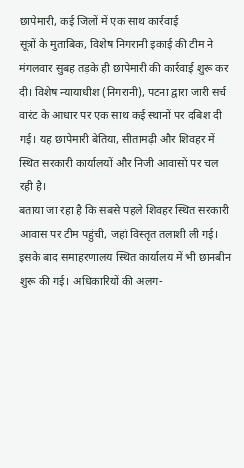छापेमारी, कई जिलों में एक साथ कार्रवाई
सूत्रों के मुताबिक, विशेष निगरानी इकाई की टीम ने मंगलवार सुबह तड़के ही छापेमारी की कार्रवाई शुरू कर दी। विशेष न्यायाधीश (निगरानी), पटना द्वारा जारी सर्च वारंट के आधार पर एक साथ कई स्थानों पर दबिश दी गई। यह छापेमारी बेतिया, सीतामढ़ी और शिवहर में स्थित सरकारी कार्यालयों और निजी आवासों पर चल रही है।
बताया जा रहा है कि सबसे पहले शिवहर स्थित सरकारी आवास पर टीम पहुंची, जहां विस्तृत तलाशी ली गई। इसके बाद समाहरणालय स्थित कार्यालय में भी छानबीन शुरू की गई। अधिकारियों की अलग-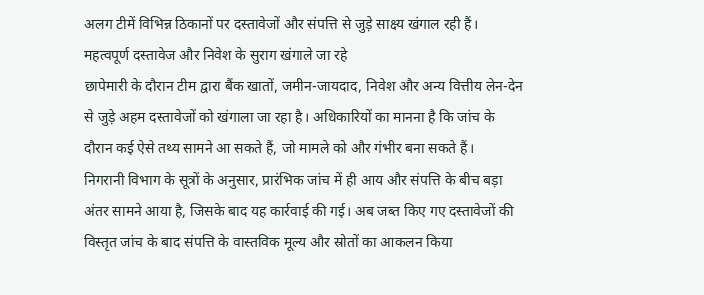अलग टीमें विभिन्न ठिकानों पर दस्तावेजों और संपत्ति से जुड़े साक्ष्य खंगाल रही हैं।
महत्वपूर्ण दस्तावेज और निवेश के सुराग खंगाले जा रहे
छापेमारी के दौरान टीम द्वारा बैंक खातों, जमीन-जायदाद, निवेश और अन्य वित्तीय लेन-देन से जुड़े अहम दस्तावेजों को खंगाला जा रहा है। अधिकारियों का मानना है कि जांच के दौरान कई ऐसे तथ्य सामने आ सकते हैं, जो मामले को और गंभीर बना सकते हैं।
निगरानी विभाग के सूत्रों के अनुसार, प्रारंभिक जांच में ही आय और संपत्ति के बीच बड़ा अंतर सामने आया है, जिसके बाद यह कार्रवाई की गई। अब जब्त किए गए दस्तावेजों की विस्तृत जांच के बाद संपत्ति के वास्तविक मूल्य और स्रोतों का आकलन किया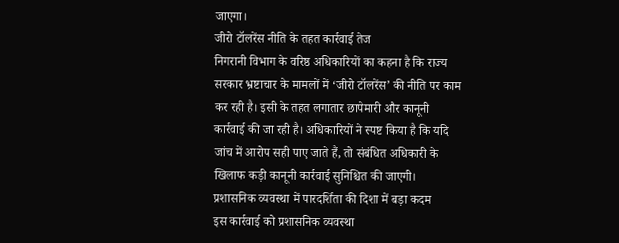जाएगा।
जीरो टॉलरेंस नीति के तहत कार्रवाई तेज
निगरानी विभाग के वरिष्ठ अधिकारियों का कहना है कि राज्य सरकार भ्रष्टाचार के मामलों में ‘जीरो टॉलरेंस’ की नीति पर काम कर रही है। इसी के तहत लगातार छापेमारी और कानूनी कार्रवाई की जा रही है। अधिकारियों ने स्पष्ट किया है कि यदि जांच में आरोप सही पाए जाते हैं, तो संबंधित अधिकारी के खिलाफ कड़ी कानूनी कार्रवाई सुनिश्चित की जाएगी।
प्रशासनिक व्यवस्था में पारदर्शिता की दिशा में बड़ा कदम
इस कार्रवाई को प्रशासनिक व्यवस्था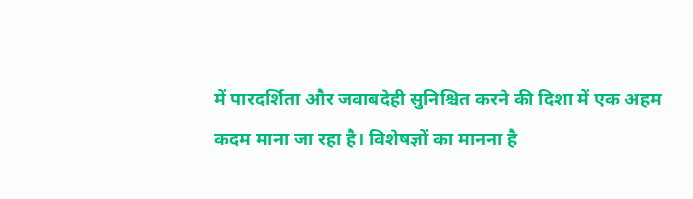में पारदर्शिता और जवाबदेही सुनिश्चित करने की दिशा में एक अहम कदम माना जा रहा है। विशेषज्ञों का मानना है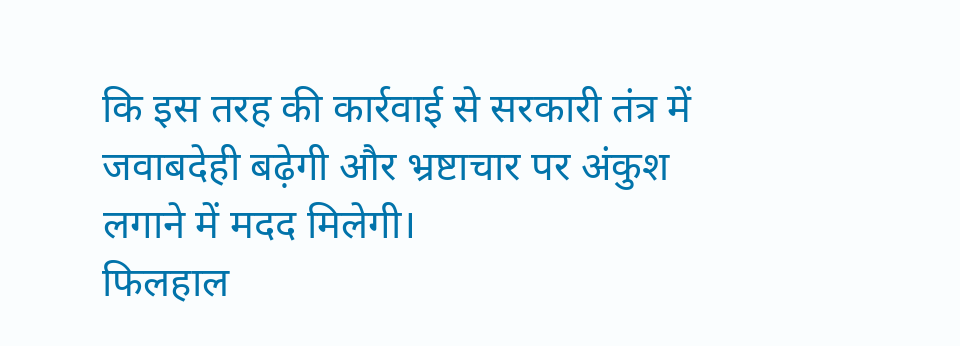कि इस तरह की कार्रवाई से सरकारी तंत्र में जवाबदेही बढ़ेगी और भ्रष्टाचार पर अंकुश लगाने में मदद मिलेगी।
फिलहाल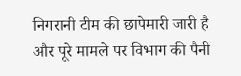निगरानी टीम की छापेमारी जारी है और पूरे मामले पर विभाग की पैनी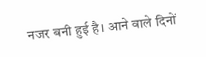नजर बनी हुई है। आने वाले दिनों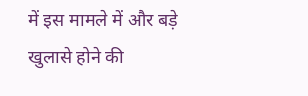में इस मामले में और बड़े खुलासे होने की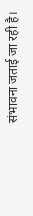संभावना जताई जा रही है।